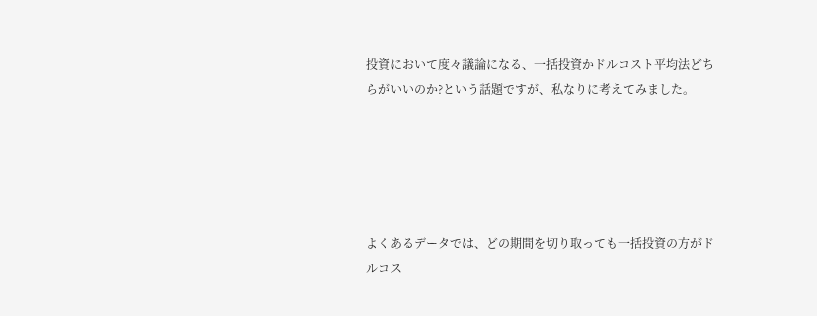投資において度々議論になる、一括投資かドルコスト平均法どちらがいいのか?という話題ですが、私なりに考えてみました。





よくあるデータでは、どの期間を切り取っても一括投資の方がドルコス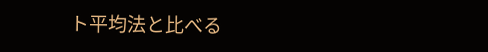ト平均法と比べる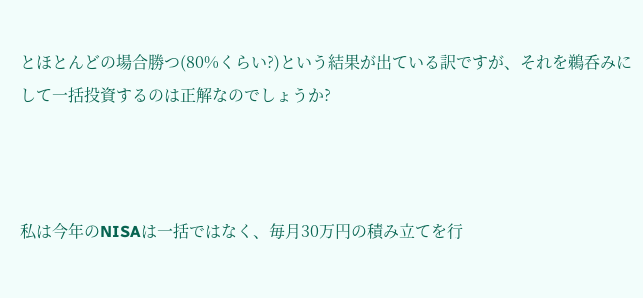とほとんどの場合勝つ(80%くらい?)という結果が出ている訳ですが、それを鵜呑みにして一括投資するのは正解なのでしょうか?



私は今年のNISAは一括ではなく、毎月30万円の積み立てを行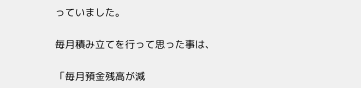っていました。

毎月積み立てを行って思った事は、

「毎月預金残高が減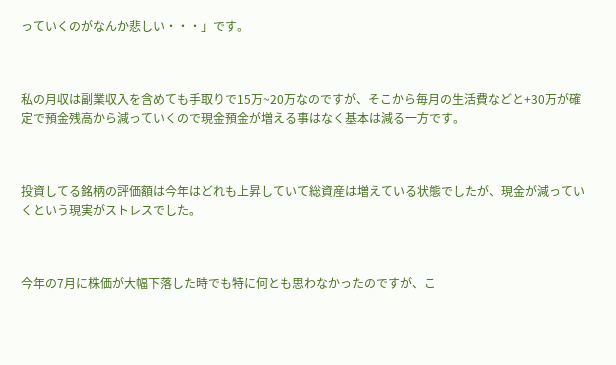っていくのがなんか悲しい・・・」です。



私の月収は副業収入を含めても手取りで15万~20万なのですが、そこから毎月の生活費などと+30万が確定で預金残高から減っていくので現金預金が増える事はなく基本は減る一方です。



投資してる銘柄の評価額は今年はどれも上昇していて総資産は増えている状態でしたが、現金が減っていくという現実がストレスでした。



今年の7月に株価が大幅下落した時でも特に何とも思わなかったのですが、こ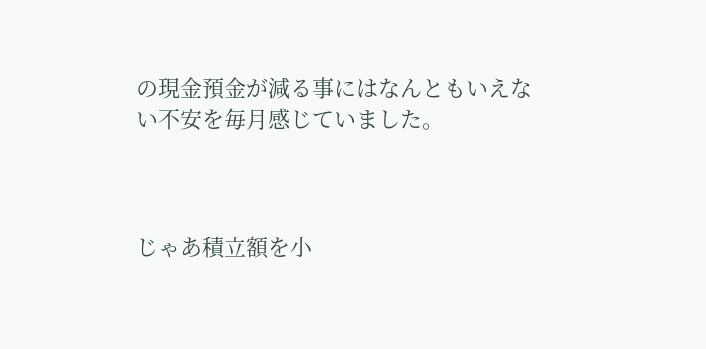の現金預金が減る事にはなんともいえない不安を毎月感じていました。



じゃあ積立額を小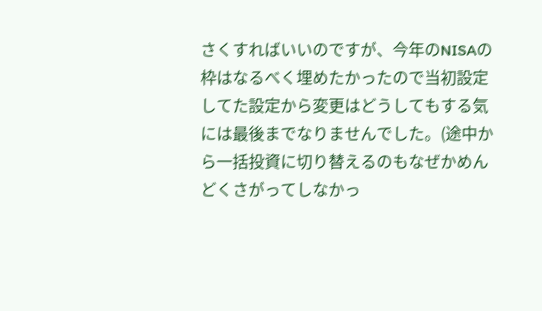さくすればいいのですが、今年のNISAの枠はなるべく埋めたかったので当初設定してた設定から変更はどうしてもする気には最後までなりませんでした。(途中から一括投資に切り替えるのもなぜかめんどくさがってしなかっ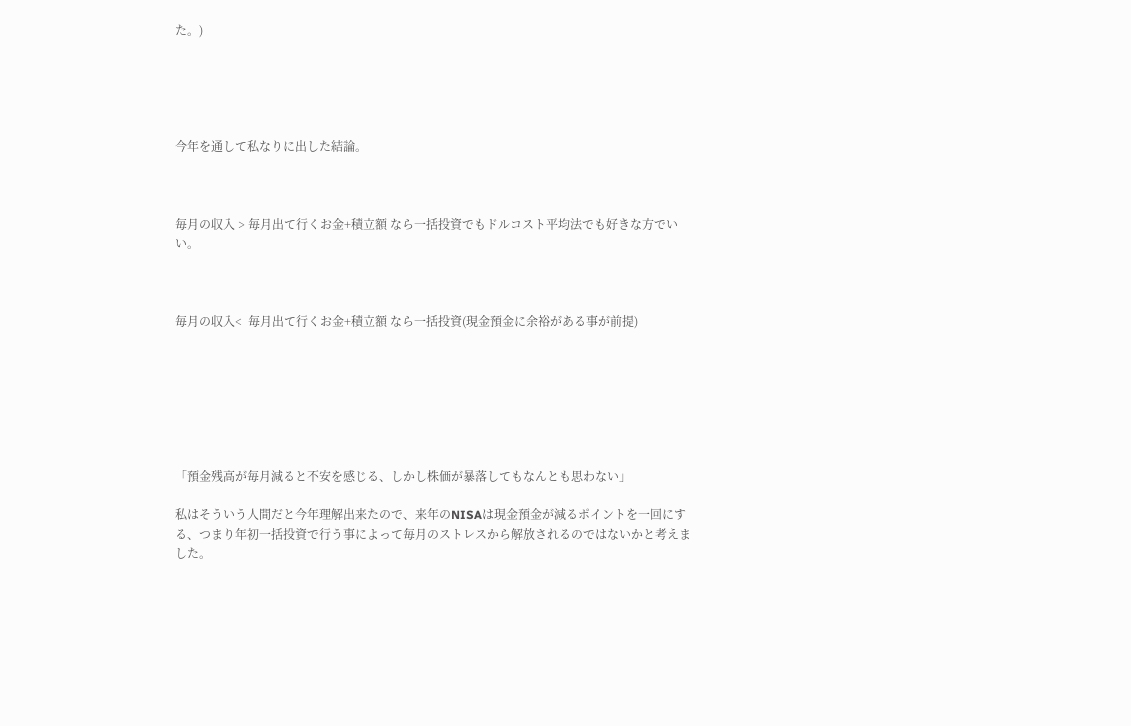た。)





今年を通して私なりに出した結論。



毎月の収入 > 毎月出て行くお金+積立額 なら一括投資でもドルコスト平均法でも好きな方でいい。



毎月の収入<  毎月出て行くお金+積立額 なら一括投資(現金預金に余裕がある事が前提)







「預金残高が毎月減ると不安を感じる、しかし株価が暴落してもなんとも思わない」

私はそういう人間だと今年理解出来たので、来年のNISAは現金預金が減るポイントを一回にする、つまり年初一括投資で行う事によって毎月のストレスから解放されるのではないかと考えました。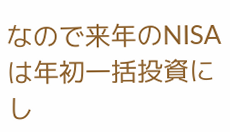なので来年のNISAは年初一括投資にし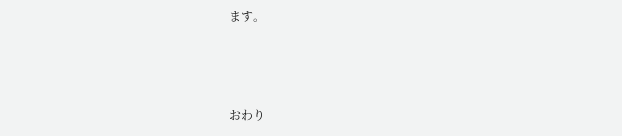ます。



おわり